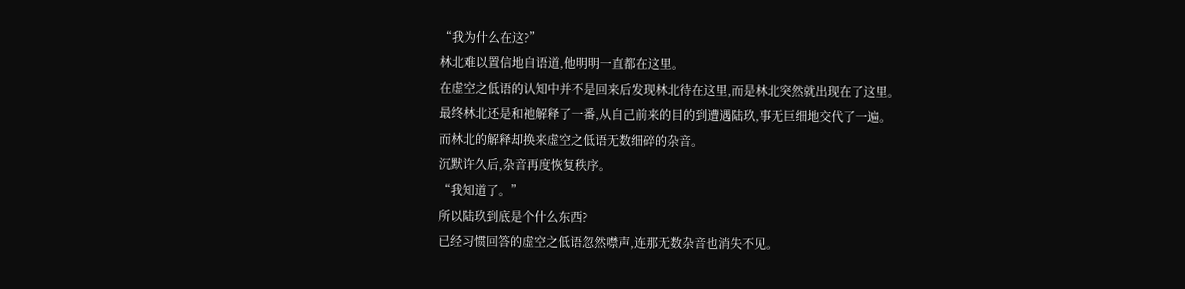“我为什么在这?”
林北难以置信地自语道,他明明一直都在这里。
在虚空之低语的认知中并不是回来后发现林北待在这里,而是林北突然就出现在了这里。
最终林北还是和祂解释了一番,从自己前来的目的到遭遇陆玖,事无巨细地交代了一遍。
而林北的解释却换来虚空之低语无数细碎的杂音。
沉默许久后,杂音再度恢复秩序。
“我知道了。”
所以陆玖到底是个什么东西?
已经习惯回答的虚空之低语忽然噤声,连那无数杂音也消失不见。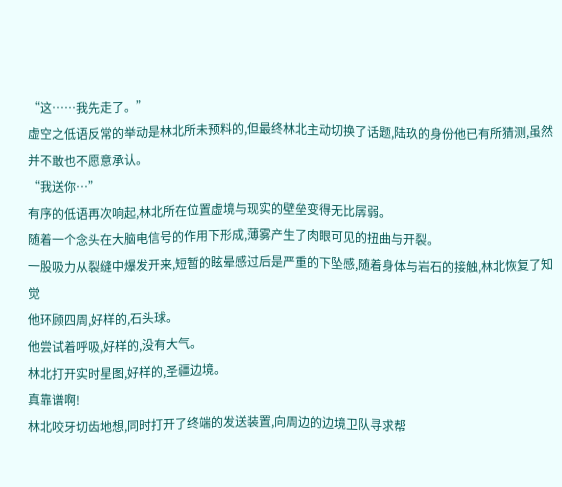“这……我先走了。”
虚空之低语反常的举动是林北所未预料的,但最终林北主动切换了话题,陆玖的身份他已有所猜测,虽然并不敢也不愿意承认。
“我送你…”
有序的低语再次响起,林北所在位置虚境与现实的壁垒变得无比孱弱。
随着一个念头在大脑电信号的作用下形成,薄雾产生了肉眼可见的扭曲与开裂。
一股吸力从裂缝中爆发开来,短暂的眩晕感过后是严重的下坠感,随着身体与岩石的接触,林北恢复了知觉
他环顾四周,好样的,石头球。
他尝试着呼吸,好样的,没有大气。
林北打开实时星图,好样的,圣疆边境。
真靠谱啊!
林北咬牙切齿地想,同时打开了终端的发送装置,向周边的边境卫队寻求帮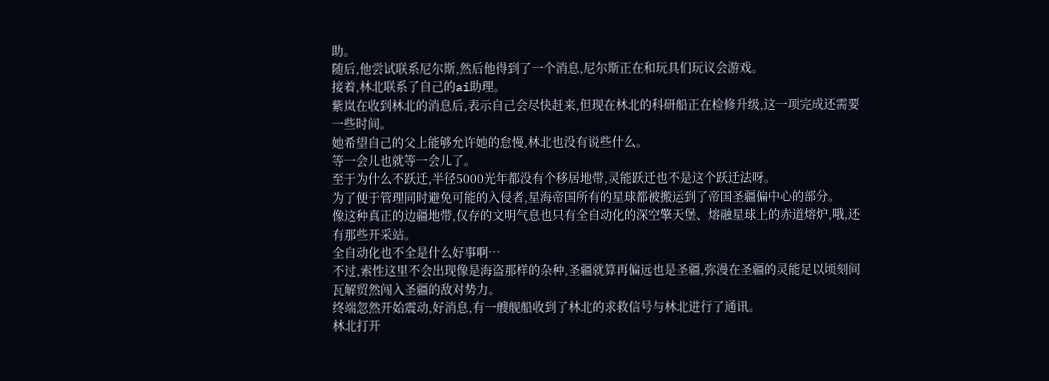助。
随后,他尝试联系尼尔斯,然后他得到了一个消息,尼尔斯正在和玩具们玩议会游戏。
接着,林北联系了自己的ai助理。
紫岚在收到林北的消息后,表示自己会尽快赶来,但现在林北的科研船正在检修升级,这一项完成还需要一些时间。
她希望自己的父上能够允许她的怠慢,林北也没有说些什么。
等一会儿也就等一会儿了。
至于为什么不跃迁,半径5000光年都没有个移居地带,灵能跃迁也不是这个跃迁法呀。
为了便于管理同时避免可能的入侵者,星海帝国所有的星球都被搬运到了帝国圣疆偏中心的部分。
像这种真正的边疆地带,仅存的文明气息也只有全自动化的深空擎天堡、熔融星球上的赤道熔炉,哦,还有那些开采站。
全自动化也不全是什么好事啊…
不过,索性这里不会出现像是海盗那样的杂种,圣疆就算再偏远也是圣疆,弥漫在圣疆的灵能足以顷刻间瓦解贸然闯入圣疆的敌对势力。
终端忽然开始震动,好消息,有一艘舰船收到了林北的求救信号与林北进行了通讯。
林北打开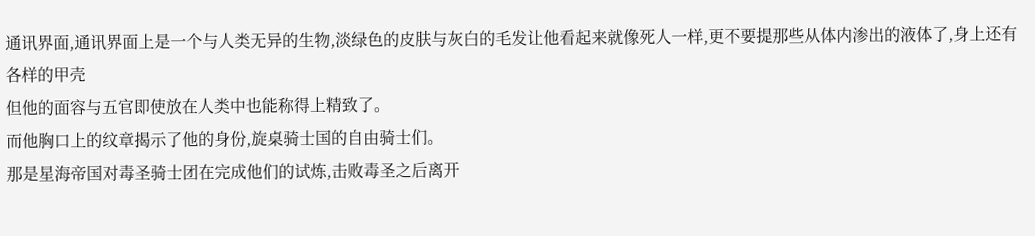通讯界面,通讯界面上是一个与人类无异的生物,淡绿色的皮肤与灰白的毛发让他看起来就像死人一样,更不要提那些从体内渗出的液体了,身上还有各样的甲壳
但他的面容与五官即使放在人类中也能称得上精致了。
而他胸口上的纹章揭示了他的身份,旋桌骑士国的自由骑士们。
那是星海帝国对毒圣骑士团在完成他们的试炼,击败毒圣之后离开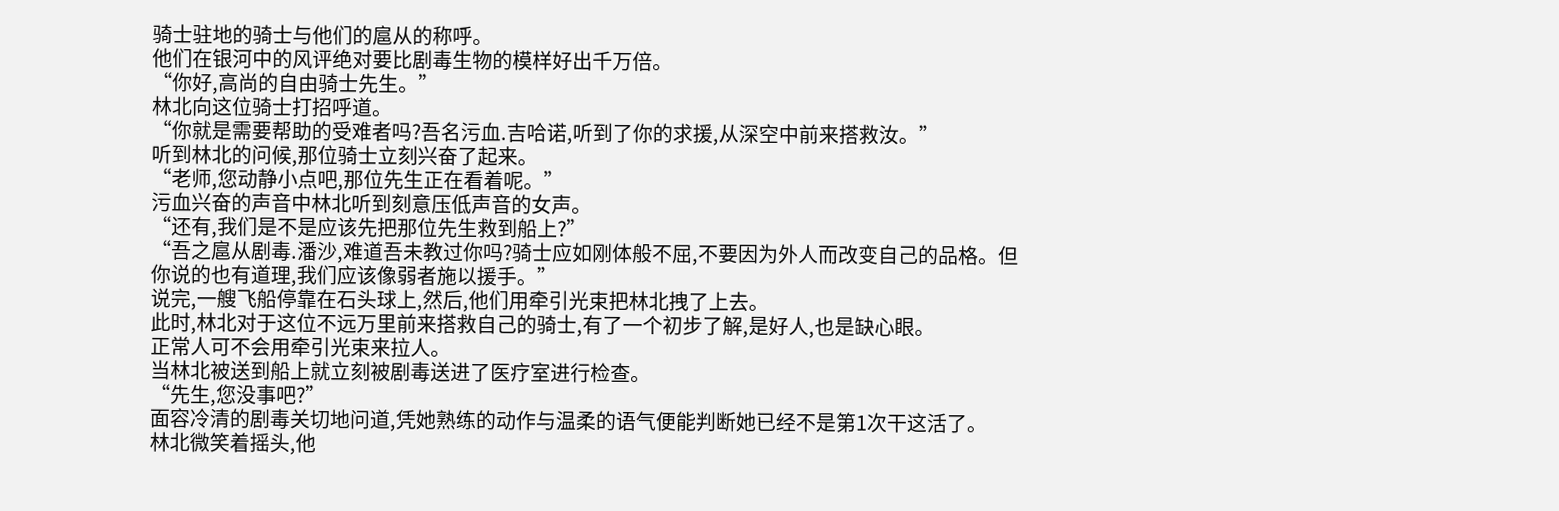骑士驻地的骑士与他们的扈从的称呼。
他们在银河中的风评绝对要比剧毒生物的模样好出千万倍。
“你好,高尚的自由骑士先生。”
林北向这位骑士打招呼道。
“你就是需要帮助的受难者吗?吾名污血.吉哈诺,听到了你的求援,从深空中前来搭救汝。”
听到林北的问候,那位骑士立刻兴奋了起来。
“老师,您动静小点吧,那位先生正在看着呢。”
污血兴奋的声音中林北听到刻意压低声音的女声。
“还有,我们是不是应该先把那位先生救到船上?”
“吾之扈从剧毒.潘沙,难道吾未教过你吗?骑士应如刚体般不屈,不要因为外人而改变自己的品格。但你说的也有道理,我们应该像弱者施以援手。”
说完,一艘飞船停靠在石头球上,然后,他们用牵引光束把林北拽了上去。
此时,林北对于这位不远万里前来搭救自己的骑士,有了一个初步了解,是好人,也是缺心眼。
正常人可不会用牵引光束来拉人。
当林北被送到船上就立刻被剧毒送进了医疗室进行检查。
“先生,您没事吧?”
面容冷清的剧毒关切地问道,凭她熟练的动作与温柔的语气便能判断她已经不是第1次干这活了。
林北微笑着摇头,他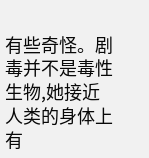有些奇怪。剧毒并不是毒性生物,她接近人类的身体上有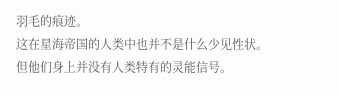羽毛的痕迹。
这在星海帝国的人类中也并不是什么少见性状。但他们身上并没有人类特有的灵能信号。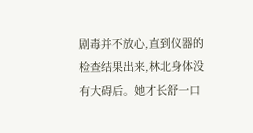剧毒并不放心,直到仪器的检查结果出来,林北身体没有大碍后。她才长舒一口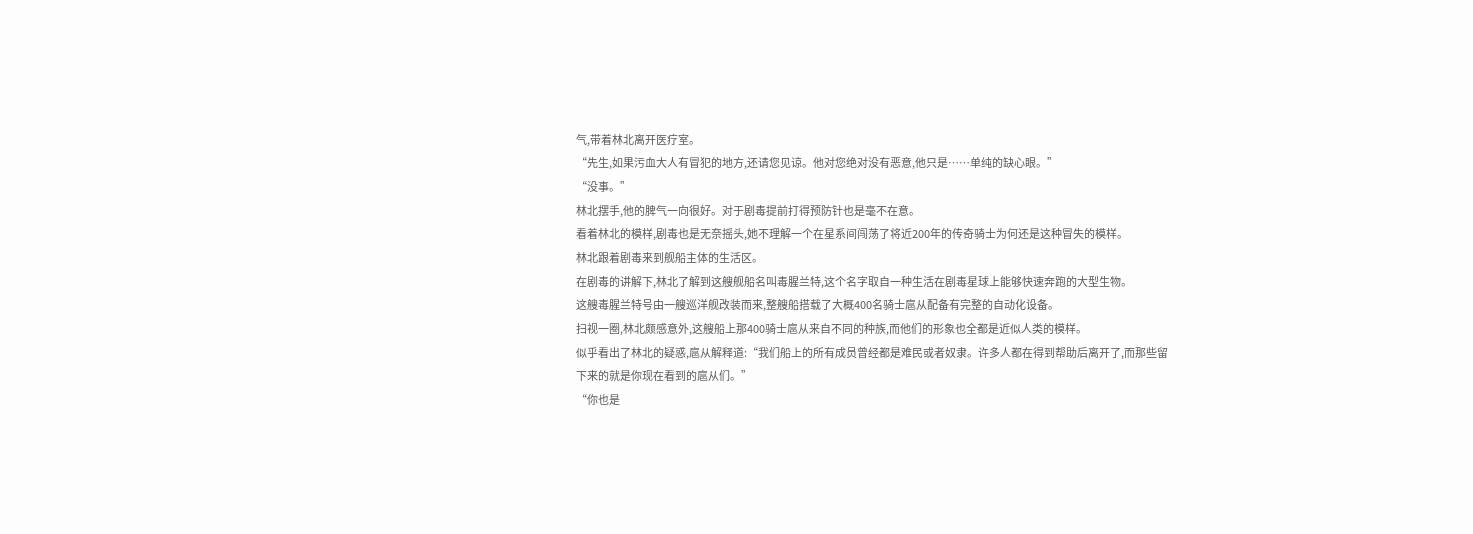气,带着林北离开医疗室。
“先生,如果污血大人有冒犯的地方,还请您见谅。他对您绝对没有恶意,他只是……单纯的缺心眼。”
“没事。”
林北摆手,他的脾气一向很好。对于剧毒提前打得预防针也是毫不在意。
看着林北的模样,剧毒也是无奈摇头,她不理解一个在星系间闯荡了将近200年的传奇骑士为何还是这种冒失的模样。
林北跟着剧毒来到舰船主体的生活区。
在剧毒的讲解下,林北了解到这艘舰船名叫毒腥兰特,这个名字取自一种生活在剧毒星球上能够快速奔跑的大型生物。
这艘毒腥兰特号由一艘巡洋舰改装而来,整艘船搭载了大概400名骑士扈从配备有完整的自动化设备。
扫视一圈,林北颇感意外,这艘船上那400骑士扈从来自不同的种族,而他们的形象也全都是近似人类的模样。
似乎看出了林北的疑惑,扈从解释道:“我们船上的所有成员曾经都是难民或者奴隶。许多人都在得到帮助后离开了,而那些留下来的就是你现在看到的扈从们。”
“你也是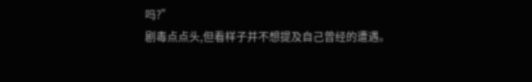吗?”
剧毒点点头,但看样子并不想提及自己曾经的遭遇。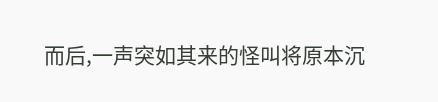而后,一声突如其来的怪叫将原本沉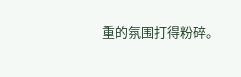重的氛围打得粉碎。